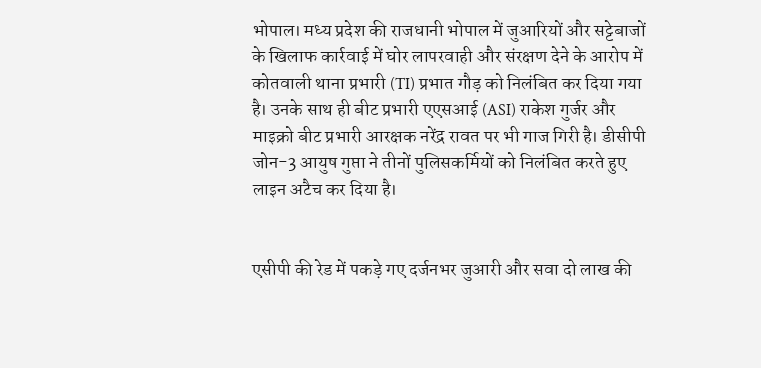भोपाल। मध्य प्रदेश की राजधानी भोपाल में जुआरियों और सट्टेबाजों के खिलाफ कार्रवाई में घोर लापरवाही और संरक्षण देने के आरोप में कोतवाली थाना प्रभारी (TI) प्रभात गौड़ को निलंबित कर दिया गया है। उनके साथ ही बीट प्रभारी एएसआई (ASI) राकेश गुर्जर और माइक्रो बीट प्रभारी आरक्षक नरेंद्र रावत पर भी गाज गिरी है। डीसीपी जोन-3 आयुष गुप्ता ने तीनों पुलिसकर्मियों को निलंबित करते हुए लाइन अटैच कर दिया है।


एसीपी की रेड में पकड़े गए दर्जनभर जुआरी और सवा दो लाख की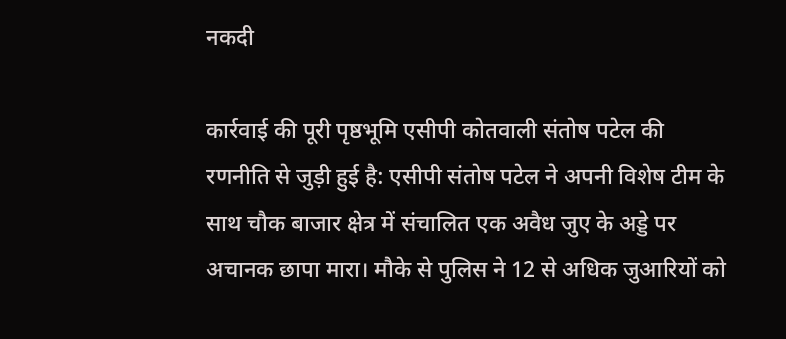नकदी

कार्रवाई की पूरी पृष्ठभूमि एसीपी कोतवाली संतोष पटेल की रणनीति से जुड़ी हुई है: एसीपी संतोष पटेल ने अपनी विशेष टीम के साथ चौक बाजार क्षेत्र में संचालित एक अवैध जुए के अड्डे पर अचानक छापा मारा। मौके से पुलिस ने 12 से अधिक जुआरियों को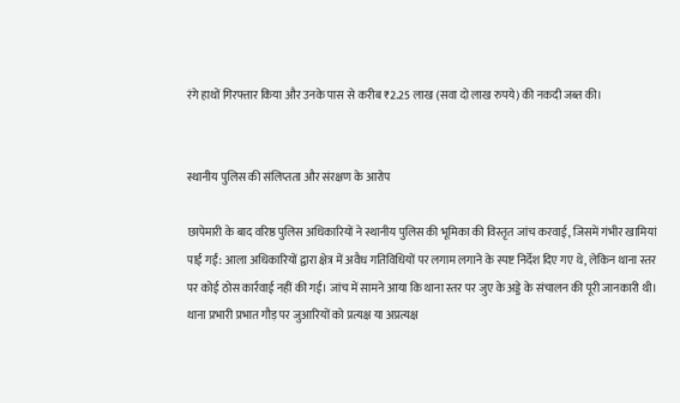रंगे हाथों गिरफ्तार किया और उनके पास से करीब ₹2.25 लाख (सवा दो लाख रुपये) की नकदी जब्त की।


स्थानीय पुलिस की संलिप्तता और संरक्षण के आरोप

छापेमारी के बाद वरिष्ठ पुलिस अधिकारियों ने स्थानीय पुलिस की भूमिका की विस्तृत जांच करवाई, जिसमें गंभीर खामियां पाई गईं: आला अधिकारियों द्वारा क्षेत्र में अवैध गतिविधियों पर लगाम लगाने के स्पष्ट निर्देश दिए गए थे, लेकिन थाना स्तर पर कोई ठोस कार्रवाई नहीं की गई। जांच में सामने आया कि थाना स्तर पर जुए के अड्डे के संचालन की पूरी जानकारी थी। थाना प्रभारी प्रभात गौड़ पर जुआरियों को प्रत्यक्ष या अप्रत्यक्ष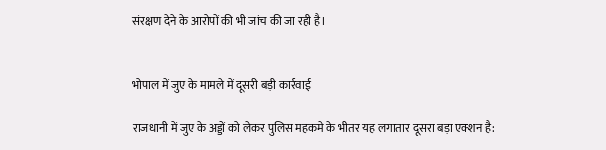संरक्षण देने के आरोपों की भी जांच की जा रही है।


भोपाल में जुए के मामले में दूसरी बड़ी कार्रवाई

राजधानी में जुए के अड्डों को लेकर पुलिस महकमे के भीतर यह लगातार दूसरा बड़ा एक्शन है: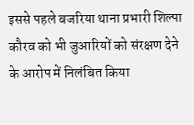इससे पहले बजरिया थाना प्रभारी शिल्पा कौरव को भी जुआरियों को संरक्षण देने के आरोप में निलंबित किया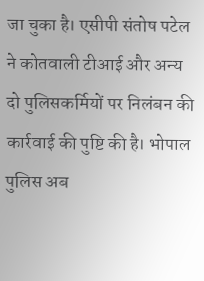जा चुका है। एसीपी संतोष पटेल ने कोतवाली टीआई और अन्य दो पुलिसकर्मियों पर निलंबन की कार्रवाई की पुष्टि की है। भोपाल पुलिस अब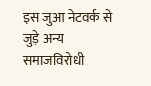इस जुआ नेटवर्क से जुड़े अन्य समाजविरोधी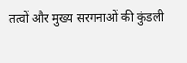तत्वों और मुख्य सरगनाओं की कुंडली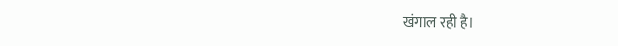खंगाल रही है।